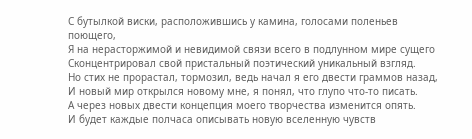С бутылкой виски, расположившись у камина, голосами поленьев поющего,
Я на нерасторжимой и невидимой связи всего в подлунном мире сущего
Сконцентрировал свой пристальный поэтический уникальный взгляд.
Но стих не прорастал, тормозил, ведь начал я его двести граммов назад,
И новый мир открылся новому мне, я понял, что глупо что-то писать.
А через новых двести концепция моего творчества изменится опять.
И будет каждые полчаса описывать новую вселенную чувств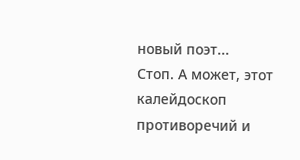новый поэт...
Стоп. А может, этот калейдоскоп противоречий и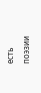есть поэзии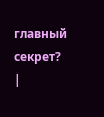главный секрет? |